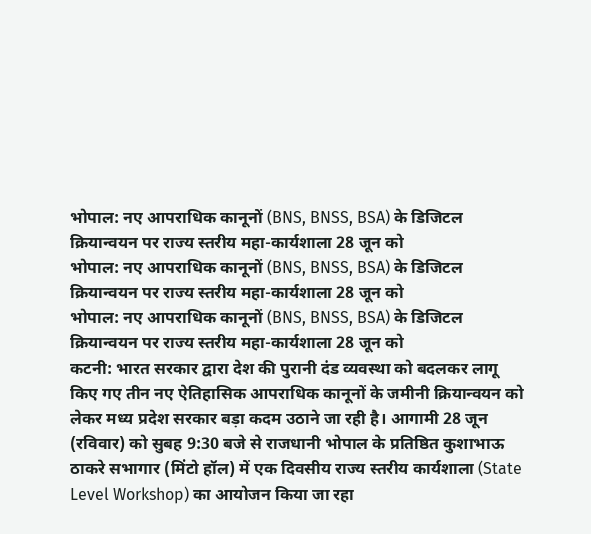भोपाल: नए आपराधिक कानूनों (BNS, BNSS, BSA) के डिजिटल क्रियान्वयन पर राज्य स्तरीय महा-कार्यशाला 28 जून को
भोपाल: नए आपराधिक कानूनों (BNS, BNSS, BSA) के डिजिटल क्रियान्वयन पर राज्य स्तरीय महा-कार्यशाला 28 जून को
भोपाल: नए आपराधिक कानूनों (BNS, BNSS, BSA) के डिजिटल क्रियान्वयन पर राज्य स्तरीय महा-कार्यशाला 28 जून को
कटनी: भारत सरकार द्वारा देश की पुरानी दंड व्यवस्था को बदलकर लागू किए गए तीन नए ऐतिहासिक आपराधिक कानूनों के जमीनी क्रियान्वयन को लेकर मध्य प्रदेश सरकार बड़ा कदम उठाने जा रही है। आगामी 28 जून (रविवार) को सुबह 9:30 बजे से राजधानी भोपाल के प्रतिष्ठित कुशाभाऊ ठाकरे सभागार (मिंटो हॉल) में एक दिवसीय राज्य स्तरीय कार्यशाला (State Level Workshop) का आयोजन किया जा रहा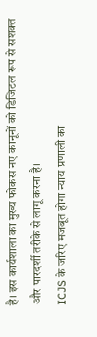है। इस कार्यशाला का मुख्य फोकस नए कानूनों को डिजिटल रूप से सशक्त और पारदर्शी तरीके से लागू करना है।
ICJS के जरिए मजबूत होगा न्याय प्रणाली का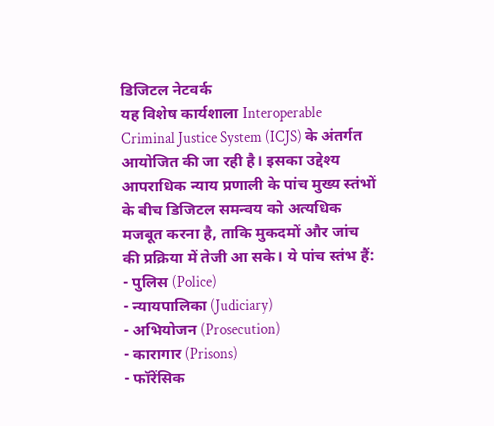डिजिटल नेटवर्क
यह विशेष कार्यशाला Interoperable Criminal Justice System (ICJS) के अंतर्गत आयोजित की जा रही है। इसका उद्देश्य आपराधिक न्याय प्रणाली के पांच मुख्य स्तंभों के बीच डिजिटल समन्वय को अत्यधिक मजबूत करना है, ताकि मुकदमों और जांच की प्रक्रिया में तेजी आ सके। ये पांच स्तंभ हैं:
- पुलिस (Police)
- न्यायपालिका (Judiciary)
- अभियोजन (Prosecution)
- कारागार (Prisons)
- फॉरेंसिक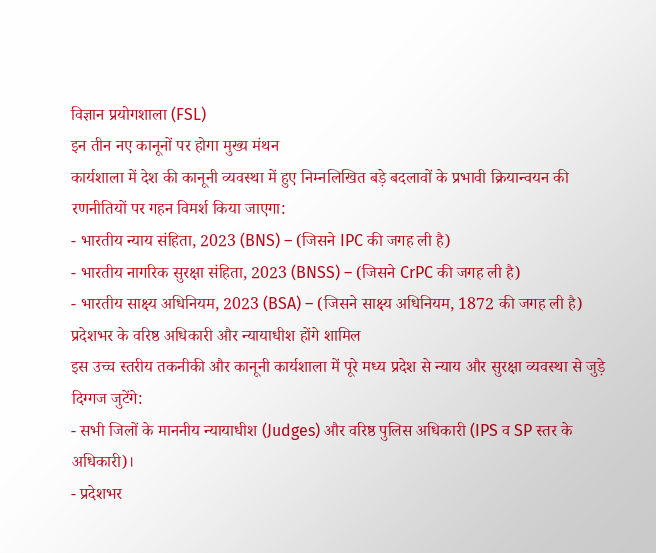विज्ञान प्रयोगशाला (FSL)
इन तीन नए कानूनों पर होगा मुख्य मंथन
कार्यशाला में देश की कानूनी व्यवस्था में हुए निम्नलिखित बड़े बदलावों के प्रभावी क्रियान्वयन की रणनीतियों पर गहन विमर्श किया जाएगा:
- भारतीय न्याय संहिता, 2023 (BNS) – (जिसने IPC की जगह ली है)
- भारतीय नागरिक सुरक्षा संहिता, 2023 (BNSS) – (जिसने CrPC की जगह ली है)
- भारतीय साक्ष्य अधिनियम, 2023 (BSA) – (जिसने साक्ष्य अधिनियम, 1872 की जगह ली है)
प्रदेशभर के वरिष्ठ अधिकारी और न्यायाधीश होंगे शामिल
इस उच्च स्तरीय तकनीकी और कानूनी कार्यशाला में पूरे मध्य प्रदेश से न्याय और सुरक्षा व्यवस्था से जुड़े दिग्गज जुटेंगे:
- सभी जिलों के माननीय न्यायाधीश (Judges) और वरिष्ठ पुलिस अधिकारी (IPS व SP स्तर के अधिकारी)।
- प्रदेशभर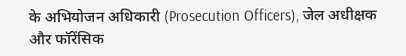के अभियोजन अधिकारी (Prosecution Officers), जेल अधीक्षक और फॉरेंसिक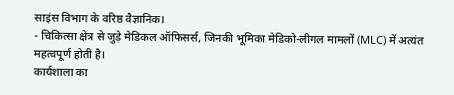साइंस विभाग के वरिष्ठ वैज्ञानिक।
- चिकित्सा क्षेत्र से जुड़े मेडिकल ऑफिसर्स, जिनकी भूमिका मेडिको-लीगल मामलों (MLC) में अत्यंत महत्वपूर्ण होती है।
कार्यशाला का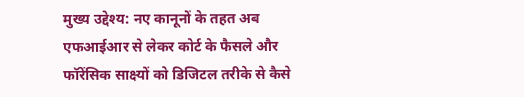मुख्य उद्देश्य: नए कानूनों के तहत अब एफआईआर से लेकर कोर्ट के फैसले और फॉरेंसिक साक्ष्यों को डिजिटल तरीके से कैसे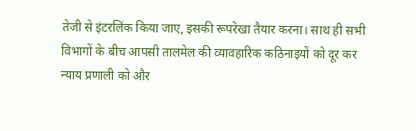तेजी से इंटरलिंक किया जाए, इसकी रूपरेखा तैयार करना। साथ ही सभी विभागों के बीच आपसी तालमेल की व्यावहारिक कठिनाइयों को दूर कर न्याय प्रणाली को और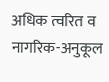अधिक त्वरित व नागरिक-अनुकूल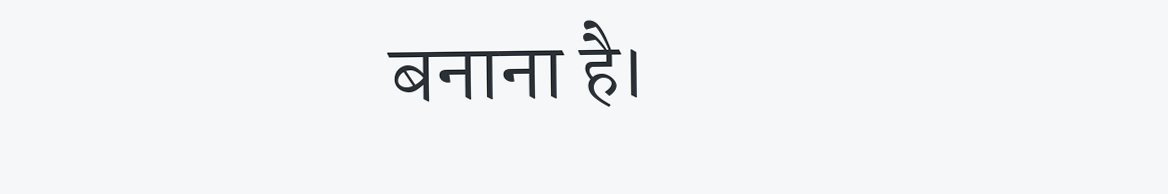बनाना है।